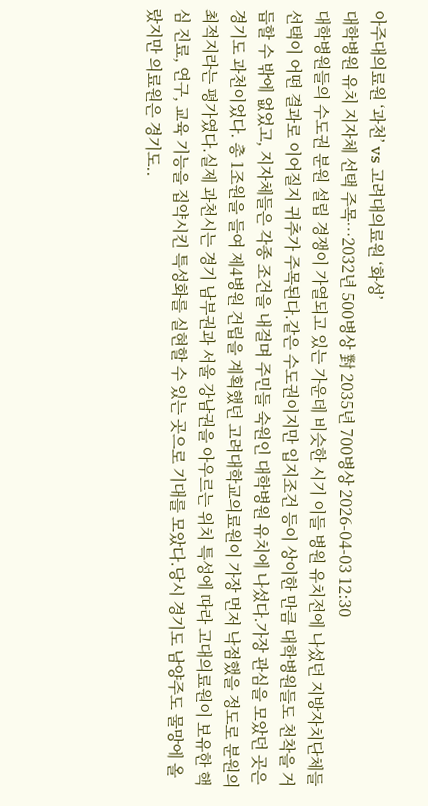아주대의료원 ‘과천’ vs 고려대의료원 ‘화성’
대학병원 유치 지자체 선택 주목…2032년 500병상 對 2035년 700병상 2026-04-03 12:30
대학병원들의 수도권 분원 설립 경쟁이 가열되고 있는 가운데 비슷한 시기 이들 병원 유치전에 나섰던 지방자치단체들 선택이 어떤 결과로 이어질지 귀추가 주목된다.같은 수도권이지만 입지조건 등이 상이한 만큼 대학병원들도 천착을 거듭할 수 밖에 없었고, 지자체들은 각종 조건을 내걸며 주민들 숙원인 대학병원 유치에 나섰다.가장 관심을 모았던 곳은 경기도 과천이었다. 총 1조원을 들여 제4병원 건립을 계획했던 고려대학교의료원이 가장 먼저 낙점했을 정도로 분원의 최적지라는 평가였다.실제 과천시는 경기 남부권과 서울 강남권을 아우르는 위치 특성에 따라 고대의료원이 보유한 핵심 진료, 연구, 교육 기능을 집약시킨 특성화를 실현할 수 있는 곳으로 기대를 모았다.당시 경기도 남양주도 물망에 올랐지만 의료원은 경기도..